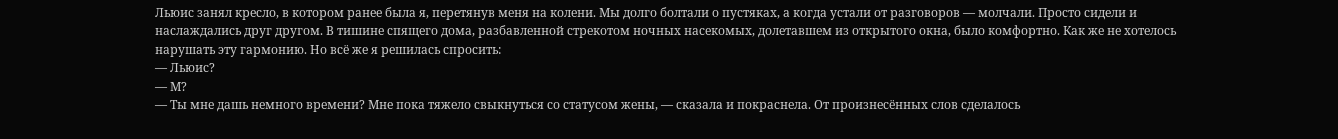Льюис занял кресло, в котором ранее была я, перетянув меня на колени. Мы долго болтали о пустяках, а когда устали от разговоров — молчали. Просто сидели и наслаждались друг другом. В тишине спящего дома, разбавленной стрекотом ночных насекомых, долетавшем из открытого окна, было комфортно. Как же не хотелось нарушать эту гармонию. Но всё же я решилась спросить:
— Льюис?
— М?
— Ты мне дашь немного времени? Мне пока тяжело свыкнуться со статусом жены, — сказала и покраснела. От произнесённых слов сделалось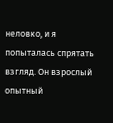неловко, и я попыталась спрятать взгляд. Он взрослый опытный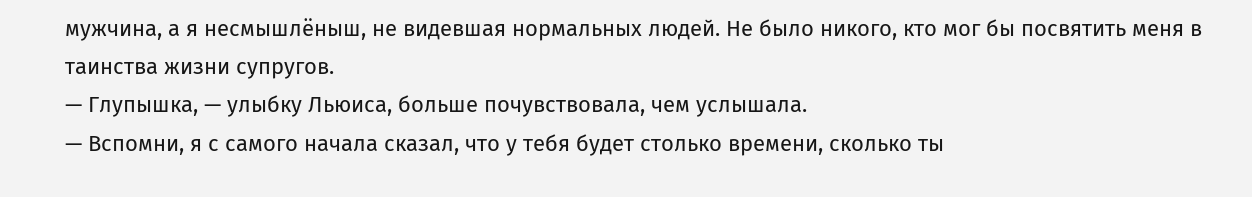мужчина, а я несмышлёныш, не видевшая нормальных людей. Не было никого, кто мог бы посвятить меня в таинства жизни супругов.
— Глупышка, — улыбку Льюиса, больше почувствовала, чем услышала.
— Вспомни, я с самого начала сказал, что у тебя будет столько времени, сколько ты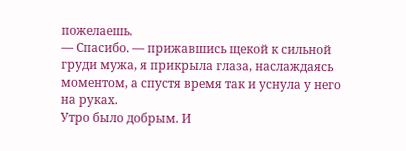пожелаешь.
— Спасибо. — прижавшись щекой к сильной груди мужа, я прикрыла глаза, наслаждаясь моментом, а спустя время так и уснула у него на руках.
Утро было добрым. И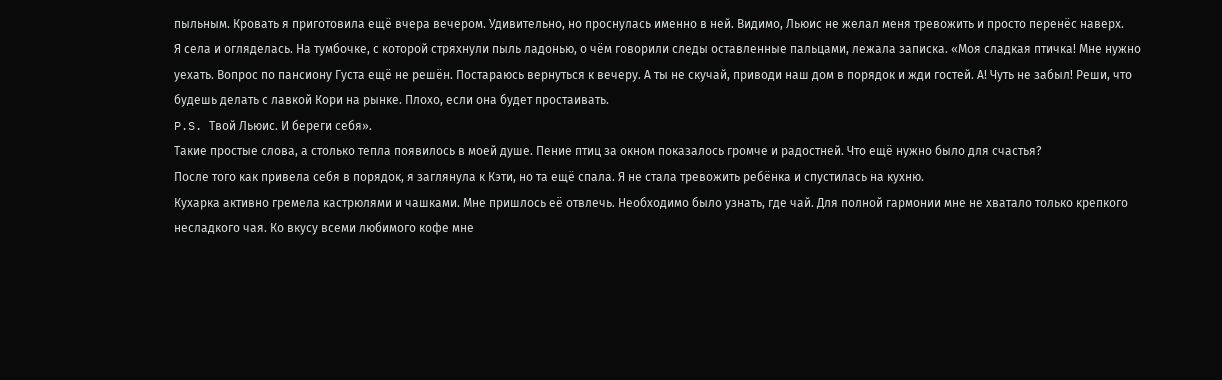пыльным. Кровать я приготовила ещё вчера вечером. Удивительно, но проснулась именно в ней. Видимо, Льюис не желал меня тревожить и просто перенёс наверх.
Я села и огляделась. На тумбочке, с которой стряхнули пыль ладонью, о чём говорили следы оставленные пальцами, лежала записка. «Моя сладкая птичка! Мне нужно уехать. Вопрос по пансиону Густа ещё не решён. Постараюсь вернуться к вечеру. А ты не скучай, приводи наш дом в порядок и жди гостей. А! Чуть не забыл! Реши, что будешь делать с лавкой Кори на рынке. Плохо, если она будет простаивать.
P.S. Твой Льюис. И береги себя».
Такие простые слова, а столько тепла появилось в моей душе. Пение птиц за окном показалось громче и радостней. Что ещё нужно было для счастья?
После того как привела себя в порядок, я заглянула к Кэти, но та ещё спала. Я не стала тревожить ребёнка и спустилась на кухню.
Кухарка активно гремела кастрюлями и чашками. Мне пришлось её отвлечь. Необходимо было узнать, где чай. Для полной гармонии мне не хватало только крепкого несладкого чая. Ко вкусу всеми любимого кофе мне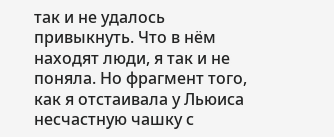так и не удалось привыкнуть. Что в нём находят люди, я так и не поняла. Но фрагмент того, как я отстаивала у Льюиса несчастную чашку с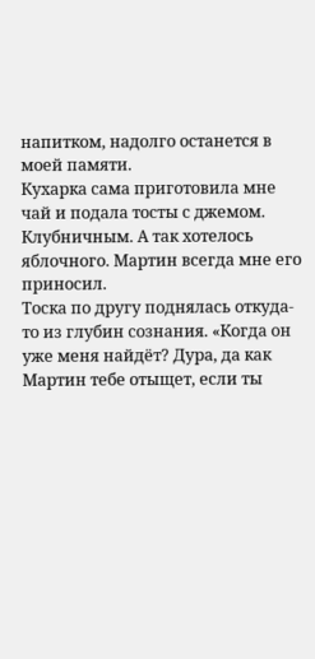напитком, надолго останется в моей памяти.
Кухарка сама приготовила мне чай и подала тосты с джемом. Клубничным. А так хотелось яблочного. Мартин всегда мне его приносил.
Тоска по другу поднялась откуда-то из глубин сознания. «Когда он уже меня найдёт? Дура, да как Мартин тебе отыщет, если ты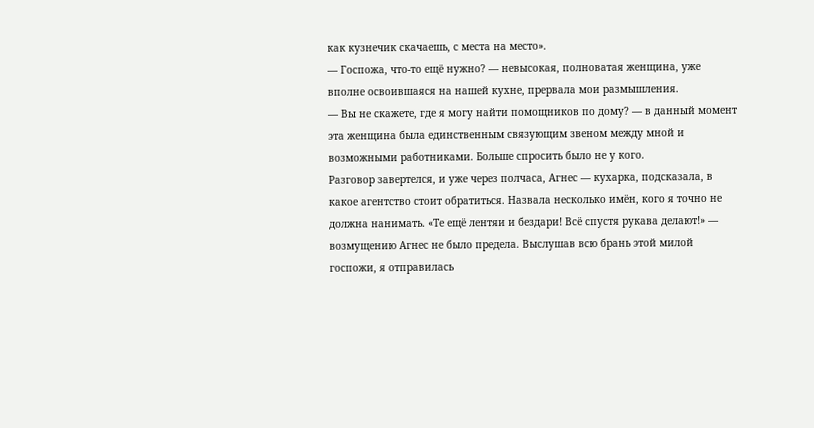как кузнечик скачаешь, с места на место».
— Госпожа, что-то ещё нужно? — невысокая, полноватая женщина, уже вполне освоившаяся на нашей кухне, прервала мои размышления.
— Вы не скажете, где я могу найти помощников по дому? — в данный момент эта женщина была единственным связующим звеном между мной и возможными работниками. Больше спросить было не у кого.
Разговор завертелся, и уже через полчаса, Агнес — кухарка, подсказала, в какое агентство стоит обратиться. Назвала несколько имён, кого я точно не должна нанимать. «Те ещё лентяи и бездари! Всё спустя рукава делают!» — возмущению Агнес не было предела. Выслушав всю брань этой милой госпожи, я отправилась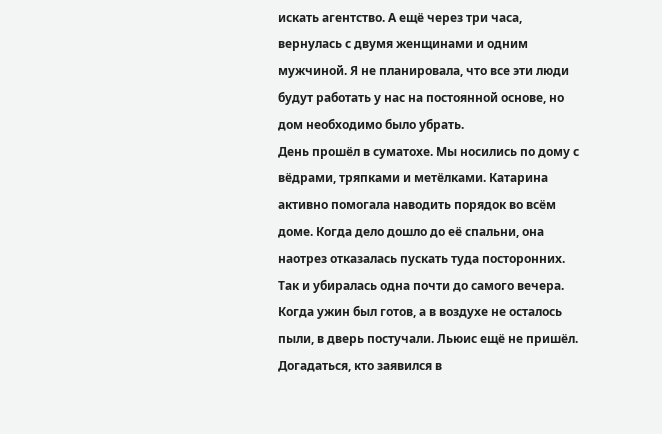искать агентство. А ещё через три часа, вернулась с двумя женщинами и одним мужчиной. Я не планировала, что все эти люди будут работать у нас на постоянной основе, но дом необходимо было убрать.
День прошёл в суматохе. Мы носились по дому с вёдрами, тряпками и метёлками. Катарина активно помогала наводить порядок во всём доме. Когда дело дошло до её спальни, она наотрез отказалась пускать туда посторонних. Так и убиралась одна почти до самого вечера.
Когда ужин был готов, а в воздухе не осталось пыли, в дверь постучали. Льюис ещё не пришёл. Догадаться, кто заявился в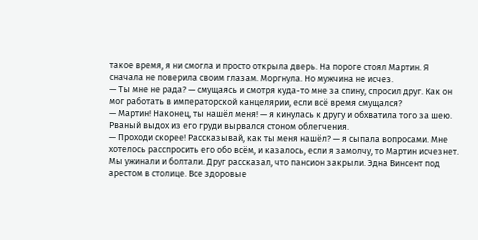такое время, я ни смогла и просто открыла дверь. На пороге стоял Мартин. Я сначала не поверила своим глазам. Моргнула. Но мужчина не исчез.
— Ты мне не рада? — смущаясь и смотря куда-то мне за спину, спросил друг. Как он мог работать в императорской канцелярии, если всё время смущался?
— Мартин! Наконец, ты нашёл меня! — я кинулась к другу и обхватила того за шею. Рваный выдох из его груди вырвался стоном облегчения.
— Проходи скорее! Рассказывай, как ты меня нашёл? — я сыпала вопросами. Мне хотелось расспросить его обо всём, и казалось, если я замолчу, то Мартин исчезнет.
Мы ужинали и болтали. Друг рассказал, что пансион закрыли. Эдна Винсент под арестом в столице. Все здоровые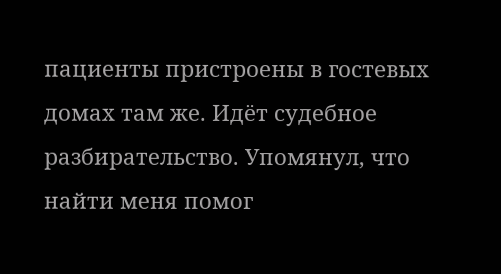пациенты пристроены в гостевых домах там же. Идёт судебное разбирательство. Упомянул, что найти меня помог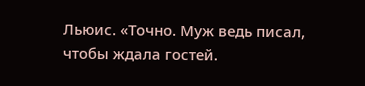Льюис. «Точно. Муж ведь писал, чтобы ждала гостей.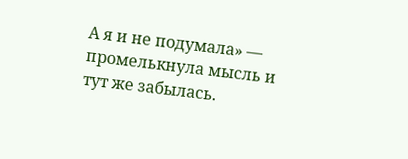А я и не подумала» — промелькнула мысль и тут же забылась.